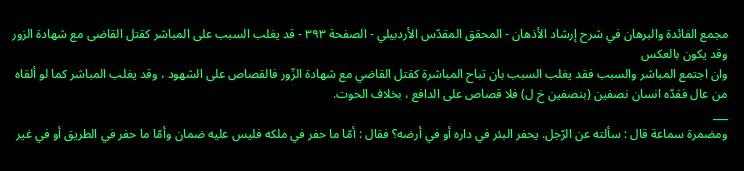مجمع الفائدة والبرهان في شرح إرشاد الأذهان - المحقق المقدّس الأردبيلي - الصفحة ٣٩٣ - قد يغلب السبب على المباشر كقتل القاضى مع شهادة الزور وقد يكون بالعكس
وان اجتمع المباشر والسبب فقد يغلب السبب بان تباح المباشرة كقتل القاضي مع شهادة الزّور فالقصاص على الشهود ، وقد يغلب المباشر كما لو ألقاه من عال فقدّه انسان نصفين (بنصفين خ ل) فلا قصاص على الدافع ، بخلاف الحوت.
___
ومضمرة سماعة قال : سألته عن الرّجل. يحفر البئر في داره أو في أرضه؟ فقال : أمّا ما حفر في ملكه فليس عليه ضمان وأمّا ما حفر في الطريق أو في غير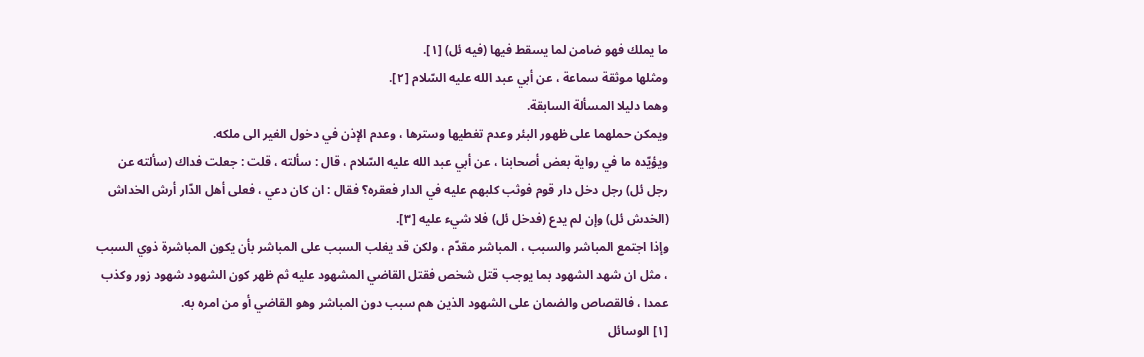ما يملك فهو ضامن لما يسقط فيها (فيه ئل) [١].
ومثلها موثقة سماعة ، عن أبي عبد الله عليه السّلام [٢].
وهما دليلا المسألة السابقة.
ويمكن حملهما على ظهور البئر وعدم تغطيها وسترها ، وعدم الإذن في دخول الغير الى ملكه.
ويؤيّده ما في رواية بعض أصحابنا ، عن أبي عبد الله عليه السّلام ، قال : سألته ، قلت : جعلت فداك (سألته عن رجل ئل) رجل دخل دار قوم فوثب كلبهم عليه في الدار فعقره؟ فقال : ان كان دعي ، فعلى أهل الدّار أرش الخداش (الخدش ئل) وإن لم يدع (فدخل ئل) فلا شيء عليه [٣].
وإذا اجتمع المباشر والسبب ، المباشر مقدّم ، ولكن قد يغلب السبب على المباشر بأن يكون المباشرة ذوي السبب ، مثل ان شهد الشهود بما يوجب قتل شخص فقتل القاضي المشهود عليه ثم ظهر كون الشهود شهود زور وكذب عمدا ، فالقصاص والضمان على الشهود الذين هم سبب دون المباشر وهو القاضي أو من امره به.
[١] الوسائل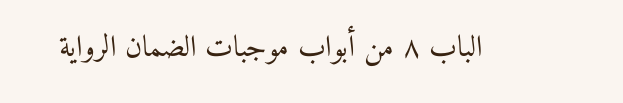الباب ٨ من أبواب موجبات الضمان الرواية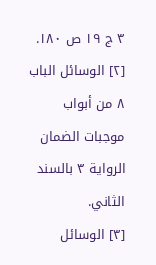٣ ج ١٩ ص ١٨٠.
[٢] الوسائل الباب ٨ من أبواب موجبات الضمان الرواية ٣ بالسند الثاني.
[٣] الوسائل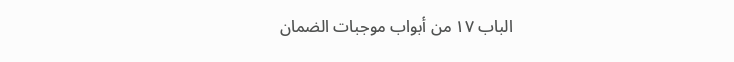الباب ١٧ من أبواب موجبات الضمان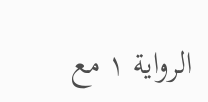الرواية ١ مع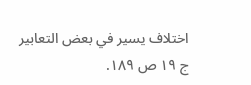اختلاف يسير في بعض التعابير ج ١٩ ص ١٨٩.